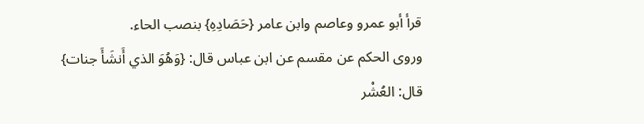قرأ أبو عمرو وعاصم وابن عامر {حَصَادِهِ} بنصب الحاء.
وروى الحكم عن مقسم عن ابن عباس قال: {وَهُوَ الذي أَنشَأَ جنات} قال: العُشْر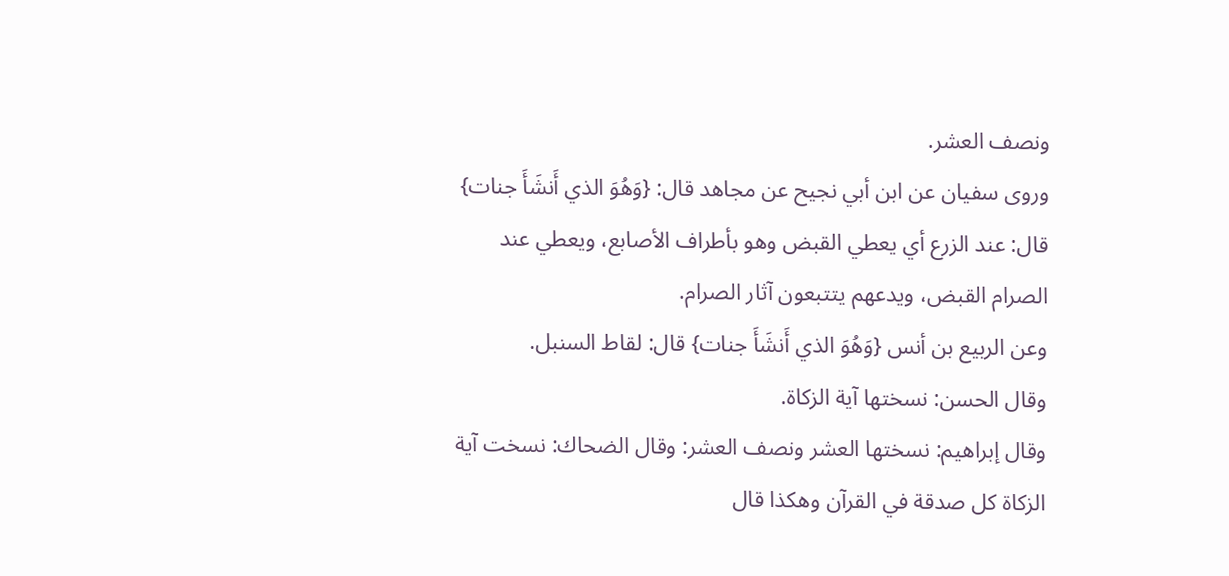ونصف العشر.
وروى سفيان عن ابن أبي نجيح عن مجاهد قال: {وَهُوَ الذي أَنشَأَ جنات} قال: عند الزرع أي يعطي القبض وهو بأطراف الأصابع، ويعطي عند الصرام القبض، ويدعهم يتتبعون آثار الصرام.
وعن الربيع بن أنس {وَهُوَ الذي أَنشَأَ جنات} قال: لقاط السنبل.
وقال الحسن: نسختها آية الزكاة.
وقال إبراهيم: نسختها العشر ونصف العشر: وقال الضحاك: نسخت آية الزكاة كل صدقة في القرآن وهكذا قال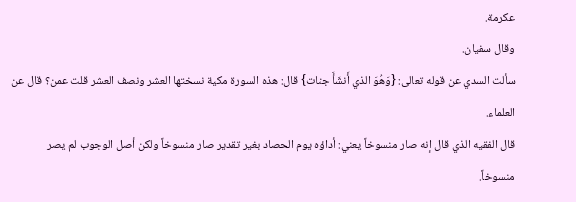عكرمة.
وقال سفيان.
سألت السدي عن قوله تعالى: {وَهُوَ الذي أَنشَأَ جنات} قال: هذه السورة مكية نسختها العشر ونصف العشر قلت عمن؟ قال عن العلماء.
قال الفقيه الذي قال إنه صار منسوخاً يعني: أداؤه يوم الحصاد بغير تقدير صار منسوخاً ولكن أصل الوجوب لم يصر منسوخاً.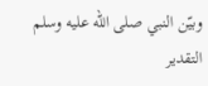وبيّن النبي صلى الله عليه وسلم التقدير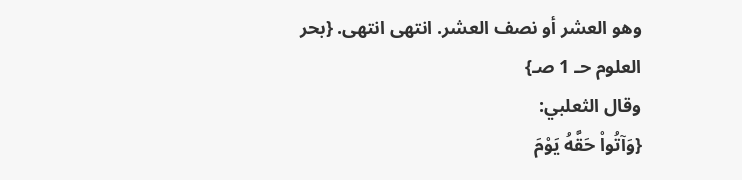وهو العشر أو نصف العشر. انتهى انتهى. {بحر العلوم حـ 1 صـ}
وقال الثعلبي:
{وَآتُواْ حَقَّهُ يَوْمَ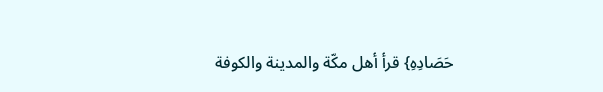حَصَادِهِ} قرأ أهل مكّة والمدينة والكوفة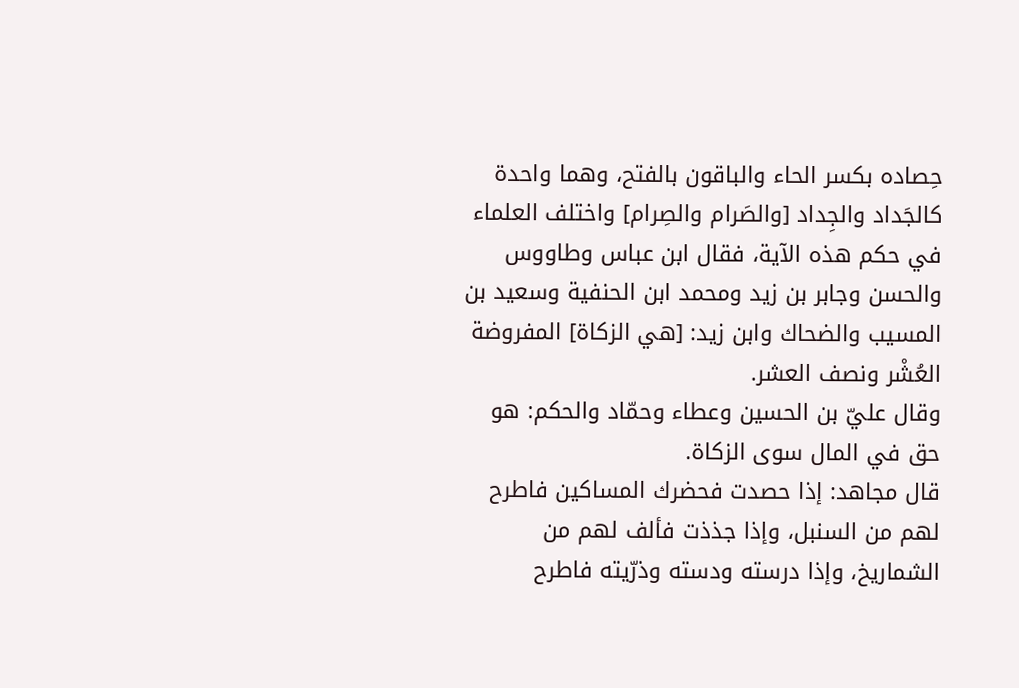حِصاده بكسر الحاء والباقون بالفتح، وهما واحدة كالجَداد والجِداد [والصَرام والصِرام] واختلف العلماء في حكم هذه الآية، فقال ابن عباس وطاووس والحسن وجابر بن زيد ومحمد ابن الحنفية وسعيد بن المسيب والضحاك وابن زيد: [هي الزكاة] المفروضة العُشْر ونصف العشر.
وقال عليّ بن الحسين وعطاء وحمّاد والحكم: هو حق في المال سوى الزكاة.
قال مجاهد: إذا حصدت فحضرك المساكين فاطرح لهم من السنبل، وإذا جذذت فألف لهم من الشماريخ، وإذا درسته ودسته وذرّيته فاطرح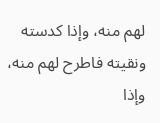لهم منه، وإذا كدسته ونقيته فاطرح لهم منه، وإذا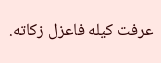عرفت كيله فاعزل زكاته.